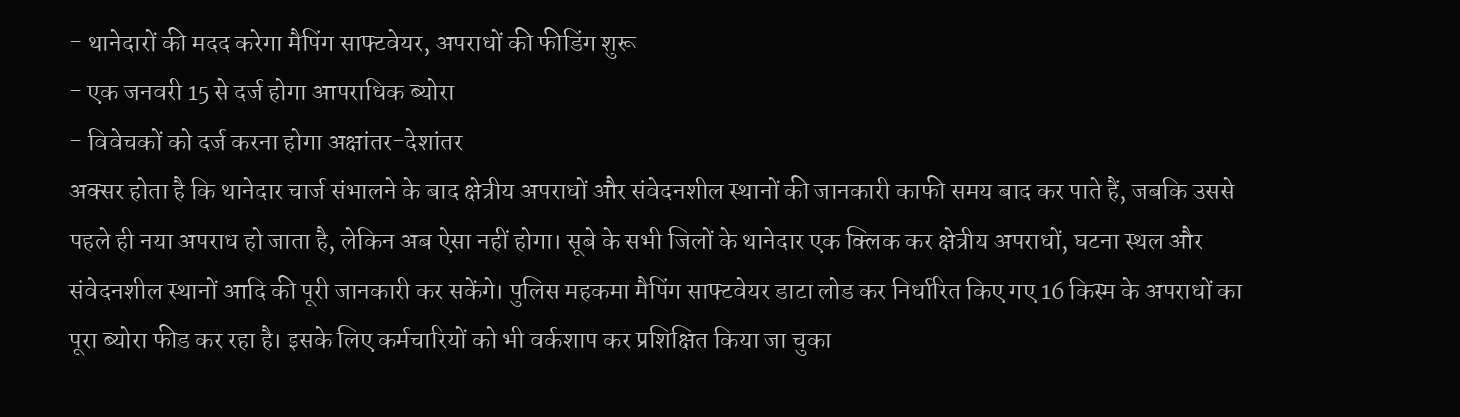- थानेदारों की मदद करेगा मैपिंग साफ्टवेयर, अपराधों की फीडिंग शुरू
- एक जनवरी 15 से दर्ज होगा आपराधिक ब्योरा
- विवेचकों को दर्ज करना होगा अक्षांतर-देशांतर
अक्सर होता है कि थानेदार चार्ज संभालने के बाद क्षेत्रीय अपराधों और संवेदनशील स्थानों की जानकारी काफी समय बाद कर पाते हैं, जबकि उससे पहले ही नया अपराध हो जाता है, लेकिन अब ऐसा नहीं होगा। सूबे के सभी जिलों के थानेदार एक क्लिक कर क्षेत्रीय अपराधों, घटना स्थल और संवेदनशील स्थानों आदि की पूरी जानकारी कर सकेंगे। पुलिस महकमा मैपिंग साफ्टवेयर डाटा लोड कर निर्धारित किए गए 16 किस्म के अपराधों का पूरा ब्योरा फीड कर रहा है। इसके लिए कर्मचारियों को भी वर्कशाप कर प्रशिक्षित किया जा चुका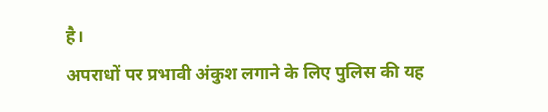है।
अपराधों पर प्रभावी अंकुश लगाने के लिए पुलिस की यह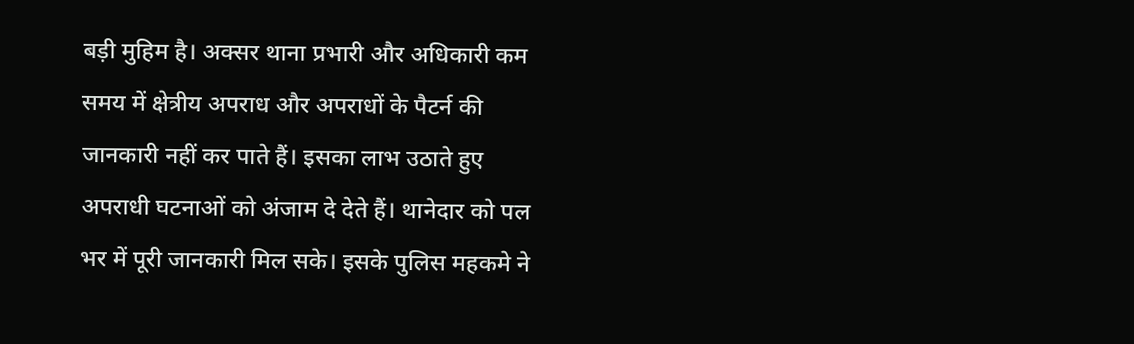बड़ी मुहिम है। अक्सर थाना प्रभारी और अधिकारी कम समय में क्षेत्रीय अपराध और अपराधों के पैटर्न की जानकारी नहीं कर पाते हैं। इसका लाभ उठाते हुए अपराधी घटनाओं को अंजाम दे देते हैं। थानेदार को पल भर में पूरी जानकारी मिल सके। इसके पुलिस महकमे ने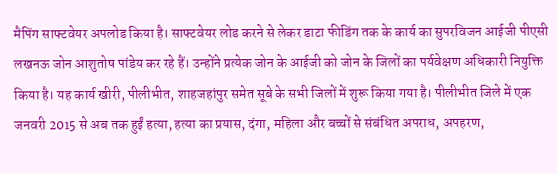मैपिंग साफ्टवेयर अपलोड किया है। साफ्टवेयर लोड करने से लेकर डाटा फीडिंग तक के कार्य का सुपरविजन आईजी पीएसी लखनऊ जोन आशुतोष पांडेय कर रहे हैं। उन्होंने प्रत्येक जोन के आईजी को जोन के जिलों का पर्यवेक्षण अधिकारी नियुक्ति किया है। यह कार्य खीरी, पीलीभीत, शाहजहांपुर समेत सूबे के सभी जिलों में शुरू किया गया है। पीलीभीत जिले में एक जनवरी 2015 से अब तक हुईं हत्या, हत्या का प्रयास, दंगा, महिला और बच्चों से संबंधित अपराध, अपहरण,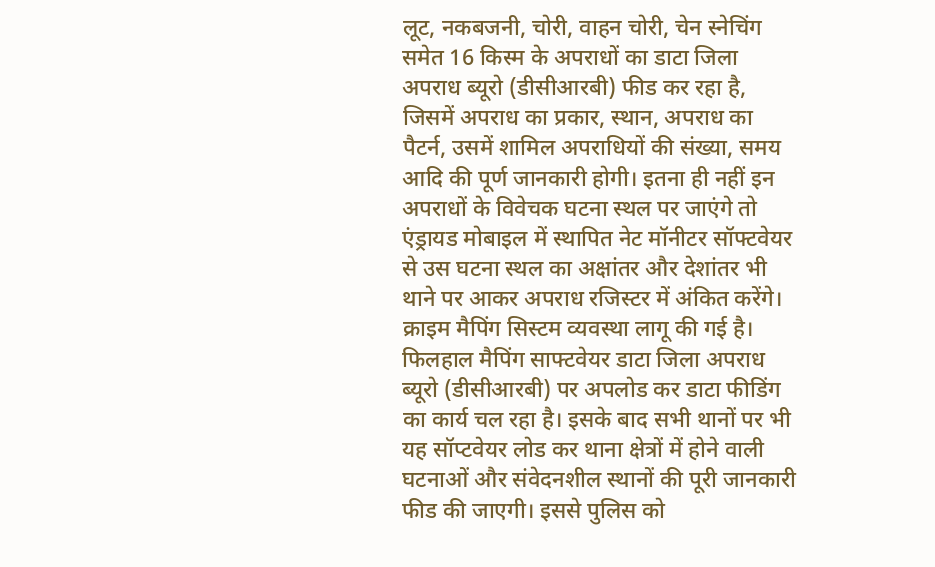लूट, नकबजनी, चोरी, वाहन चोरी, चेन स्नेचिंग समेत 16 किस्म के अपराधों का डाटा जिला अपराध ब्यूरो (डीसीआरबी) फीड कर रहा है, जिसमें अपराध का प्रकार, स्थान, अपराध का पैटर्न, उसमें शामिल अपराधियों की संख्या, समय आदि की पूर्ण जानकारी होगी। इतना ही नहीं इन अपराधों के विवेचक घटना स्थल पर जाएंगे तो एंड्रायड मोबाइल में स्थापित नेट मॉनीटर सॉफ्टवेयर से उस घटना स्थल का अक्षांतर और देशांतर भी थाने पर आकर अपराध रजिस्टर में अंकित करेंगे।
क्राइम मैपिंग सिस्टम व्यवस्था लागू की गई है। फिलहाल मैपिंग साफ्टवेयर डाटा जिला अपराध ब्यूरो (डीसीआरबी) पर अपलोड कर डाटा फीडिंग का कार्य चल रहा है। इसके बाद सभी थानों पर भी यह सॉप्टवेयर लोड कर थाना क्षेत्रों में होने वाली घटनाओं और संवेदनशील स्थानों की पूरी जानकारी फीड की जाएगी। इससे पुलिस को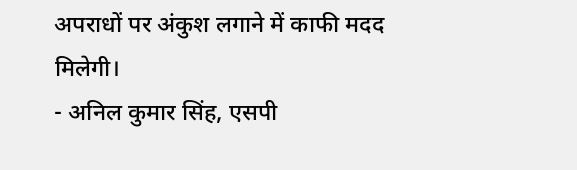अपराधों पर अंकुश लगाने में काफी मदद मिलेगी।
- अनिल कुमार सिंह, एसपी